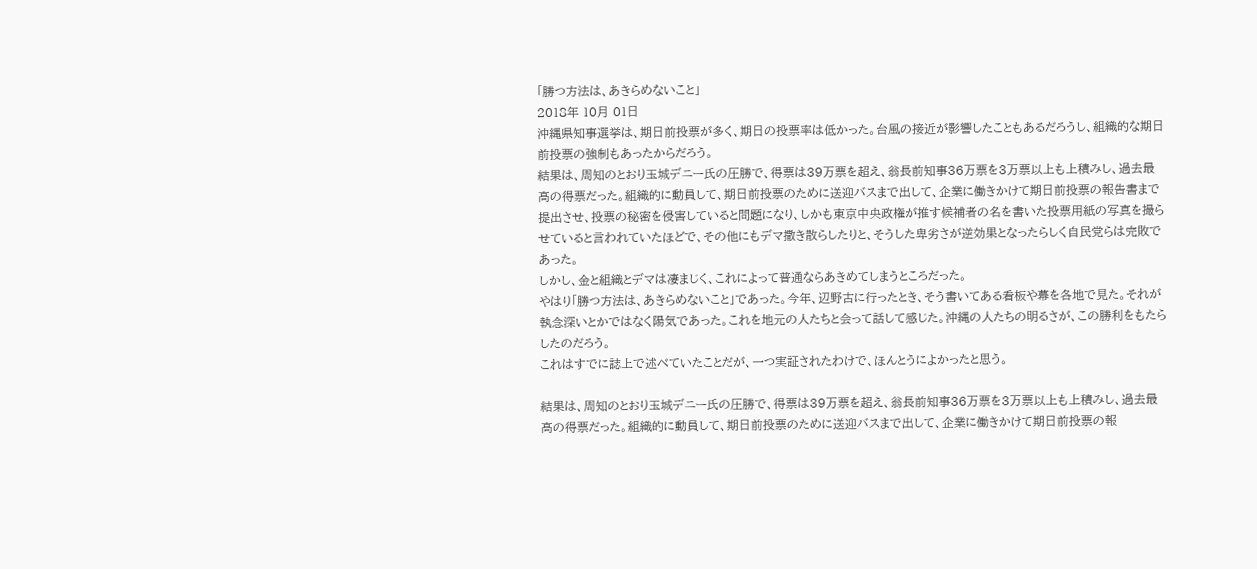「勝つ方法は、あきらめないこと」
2018年 10月 01日
沖縄県知事選挙は、期日前投票が多く、期日の投票率は低かった。台風の接近が影響したこともあるだろうし、組織的な期日前投票の強制もあったからだろう。
結果は、周知のとおり玉城デニー氏の圧勝で、得票は39万票を超え、翁長前知事36万票を3万票以上も上積みし、過去最高の得票だった。組織的に動員して、期日前投票のために送迎バスまで出して、企業に働きかけて期日前投票の報告書まで提出させ、投票の秘密を侵害していると問題になり、しかも東京中央政権が推す候補者の名を書いた投票用紙の写真を撮らせていると言われていたほどで、その他にもデマ撒き散らしたりと、そうした卑劣さが逆効果となったらしく自民党らは完敗であった。
しかし、金と組織とデマは凄まじく、これによって普通ならあきめてしまうところだった。
やはり「勝つ方法は、あきらめないこと」であった。今年、辺野古に行ったとき、そう書いてある看板や幕を各地で見た。それが執念深いとかではなく陽気であった。これを地元の人たちと会って話して感じた。沖縄の人たちの明るさが、この勝利をもたらしたのだろう。
これはすでに誌上で述べていたことだが、一つ実証されたわけで、ほんとうによかったと思う。

結果は、周知のとおり玉城デニー氏の圧勝で、得票は39万票を超え、翁長前知事36万票を3万票以上も上積みし、過去最高の得票だった。組織的に動員して、期日前投票のために送迎バスまで出して、企業に働きかけて期日前投票の報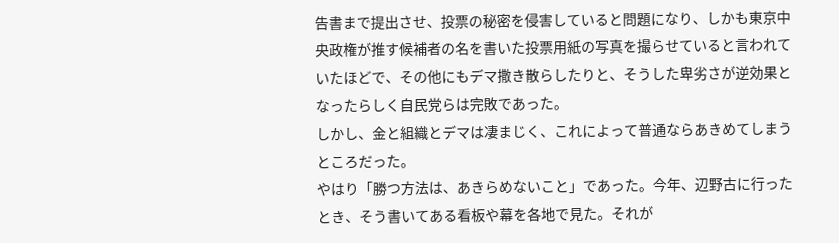告書まで提出させ、投票の秘密を侵害していると問題になり、しかも東京中央政権が推す候補者の名を書いた投票用紙の写真を撮らせていると言われていたほどで、その他にもデマ撒き散らしたりと、そうした卑劣さが逆効果となったらしく自民党らは完敗であった。
しかし、金と組織とデマは凄まじく、これによって普通ならあきめてしまうところだった。
やはり「勝つ方法は、あきらめないこと」であった。今年、辺野古に行ったとき、そう書いてある看板や幕を各地で見た。それが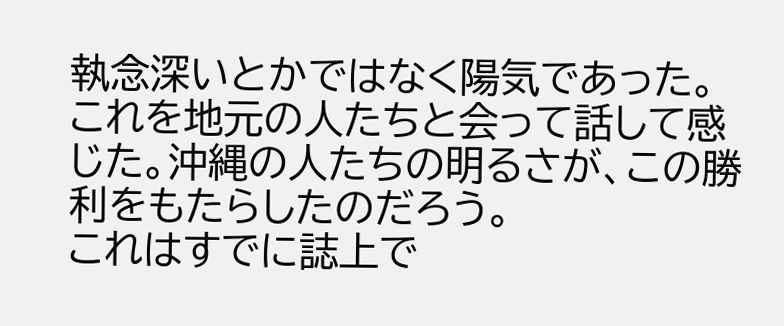執念深いとかではなく陽気であった。これを地元の人たちと会って話して感じた。沖縄の人たちの明るさが、この勝利をもたらしたのだろう。
これはすでに誌上で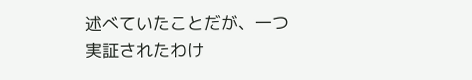述べていたことだが、一つ実証されたわけ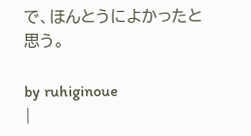で、ほんとうによかったと思う。

by ruhiginoue
|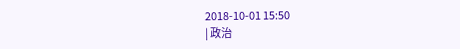2018-10-01 15:50
| 政治